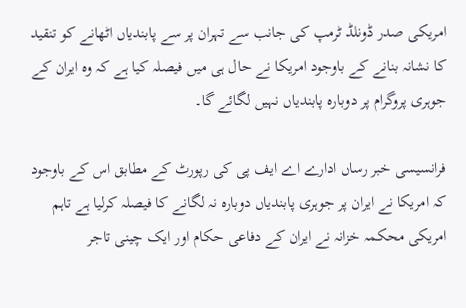امریکی صدر ڈونلڈ ٹرمپ کی جانب سے تہران پر سے پابندیاں اٹھانے کو تنقید کا نشانہ بنانے کے باوجود امریکا نے حال ہی میں فیصلہ کیا ہے کہ وہ ایران کے جوہری پروگرام پر دوبارہ پابندیاں نہیں لگائے گا۔

فرانسیسی خبر رساں ادارے اے ایف پی کی رپورٹ کے مطابق اس کے باوجود کہ امریکا نے ایران پر جوہری پابندیاں دوبارہ نہ لگانے کا فیصلہ کرلیا ہے تاہم امریکی محکمہ خزانہ نے ایران کے دفاعی حکام اور ایک چینی تاجر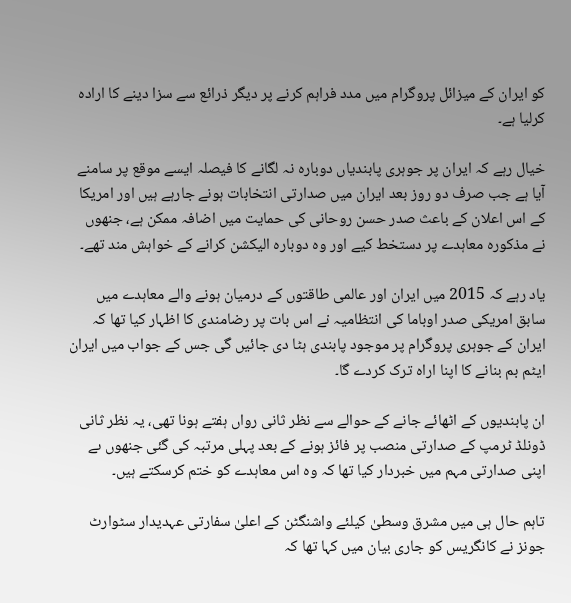کو ایران کے میزائل پروگرام میں مدد فراہم کرنے پر دیگر ذرائع سے سزا دینے کا ارادہ کرلیا ہے۔

خیال رہے کہ ایران پر جوہری پابندیاں دوبارہ نہ لگانے کا فیصلہ ایسے موقع پر سامنے آیا ہے جب صرف دو روز بعد ایران میں صدارتی انتخابات ہونے جارہے ہیں اور امریکا کے اس اعلان کے باعث صدر حسن روحانی کی حمایت میں اضافہ ممکن ہے، جنھوں نے مذکورہ معاہدے پر دستخط کیے اور وہ دوبارہ الیکشن کرانے کے خواہش مند تھے۔

یاد رہے کہ 2015 میں ایران اور عالمی طاقتوں کے درمیان ہونے والے معاہدے میں سابق امریکی صدر اوباما کی انتظامیہ نے اس بات پر رضامندی کا اظہار کیا تھا کہ ایران کے جوہری پروگرام پر موجود پابندی ہٹا دی جائیں گی جس کے جواب میں ایران ایٹم بم بنانے کا اپنا اراہ ترک کردے گا۔

ان پابندیوں کے اٹھائے جانے کے حوالے سے نظر ثانی رواں ہفتے ہونا تھی، یہ نظر ثانی ڈونلڈ ٹرمپ کے صدارتی منصب پر فائز ہونے کے بعد پہلی مرتبہ کی گئی جنھوں ںے اپنی صدارتی مہم میں خبردار کیا تھا کہ وہ اس معاہدے کو ختم کرسکتے ہیں۔

تاہم حال ہی میں مشرق وسطیٰ کیلئے واشنگٹن کے اعلیٰ سفارتی عہدیدار سٹوارٹ جونز نے کانگریس کو جاری بیان میں کہا تھا کہ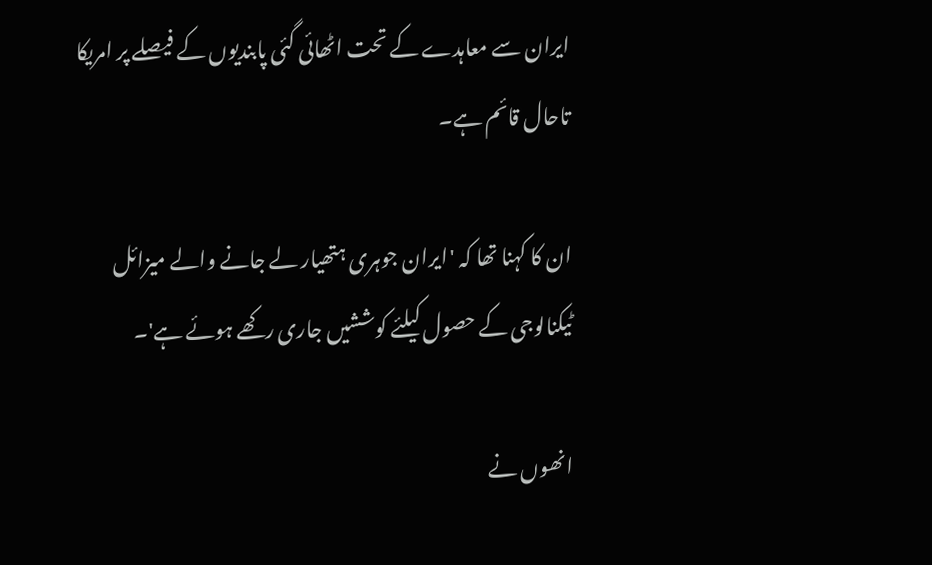ایران سے معاہدے کے تحت اٹھائی گئی پابندیوں کے فیصلے پر امریکا تاحال قائم ہے۔

ان کا کہنا تھا کہ 'ایران جوہری ہتھیار لے جانے والے میزائل ٹیکنالوجی کے حصول کیلئے کوششیں جاری رکھے ہوئے ہے'۔

انھوں نے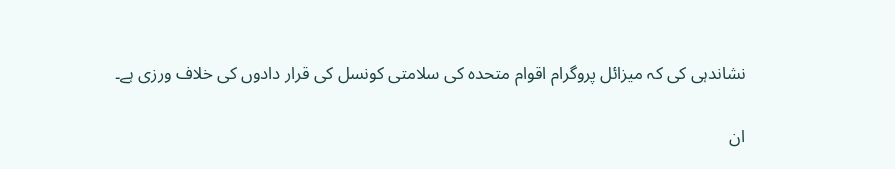نشاندہی کی کہ میزائل پروگرام اقوام متحدہ کی سلامتی کونسل کی قرار دادوں کی خلاف ورزی ہے۔

ان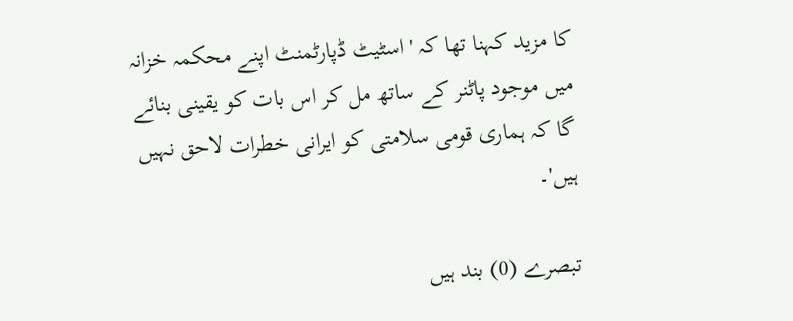کا مزید کہنا تھا کہ 'اسٹیٹ ڈپارٹمنٹ اپنے محکمہ خزانہ میں موجود پاٹنر کے ساتھ مل کر اس بات کو یقینی بنائے گا کہ ہماری قومی سلامتی کو ایرانی خطرات لاحق نہیں ہیں'۔

تبصرے (0) بند ہیں